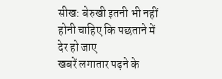सीख: बेरुखी इतनी भी नहीं होनी चाहिए कि पछताने में देर हो जाए
खबरें लगातार पढ़ने के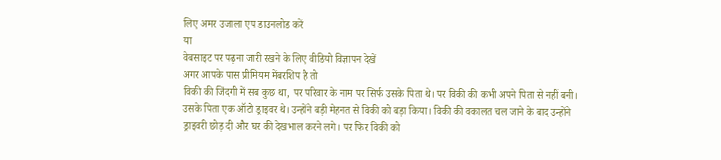लिए अमर उजाला एप डाउनलोड करें
या
वेबसाइट पर पढ़ना जारी रखने के लिए वीडियो विज्ञापन देखें
अगर आपके पास प्रीमियम मेंबरशिप है तो
विकी की जिंदगी में सब कुछ था, पर परिवार के नाम पर सिर्फ उसके पिता थे। पर विकी की कभी अपने पिता से नहीं बनी। उसके पिता एक ऑटो ड्राइवर थे। उन्होंने बड़ी मेहनत से विकी को बड़ा किया। विकी की वकालत चल जाने के बाद उन्होंने ड्राइवरी छोड़ दी और घर की देखभाल करने लगे। पर फिर विकी को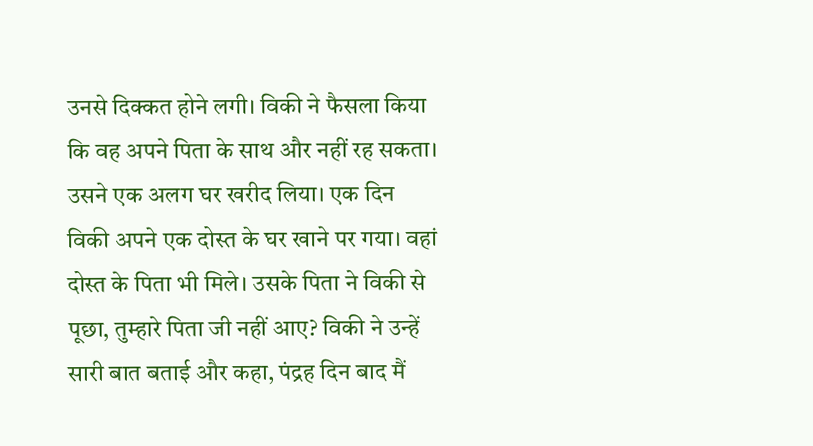उनसे दिक्कत होने लगी। विकी ने फैसला किया कि वह अपने पिता के साथ और नहीं रह सकता। उसने एक अलग घर खरीद लिया। एक दिन विकी अपने एक दोस्त के घर खाने पर गया। वहां दोस्त के पिता भी मिले। उसके पिता ने विकी से पूछा, तुम्हारे पिता जी नहीं आए? विकी ने उन्हें सारी बात बताई और कहा, पंद्रह दिन बाद मैं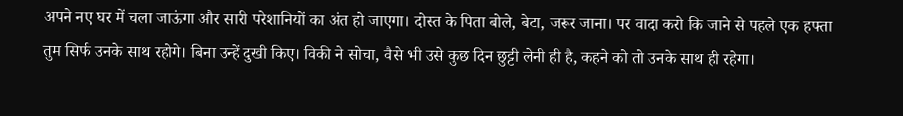अपने नए घर में चला जाऊंगा और सारी परेशानियों का अंत हो जाएगा। दोस्त के पिता बोले, बेटा, जरूर जाना। पर वादा करो कि जाने से पहले एक हफ्ता तुम सिर्फ उनके साथ रहोगे। बिना उन्हें दुखी किए। विकी ने सोचा, वैसे भी उसे कुछ दिन छुट्टी लेनी ही है, कहने को तो उनके साथ ही रहेगा।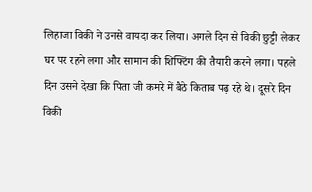लिहाजा विकी ने उनसे वायदा कर लिया। अगले दिन से विकी छुट्टी लेकर घर पर रहने लगा और सामान की शिफ्टिंग की तैयारी करने लगा। पहले दिन उसने देखा कि पिता जी कमरे में बैठे किताब पढ़ रहे थे। दूसरे दिन विकी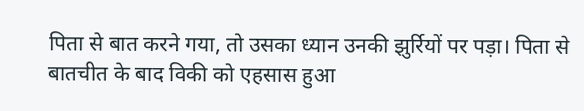पिता से बात करने गया, तो उसका ध्यान उनकी झुर्रियों पर पड़ा। पिता से बातचीत के बाद विकी को एहसास हुआ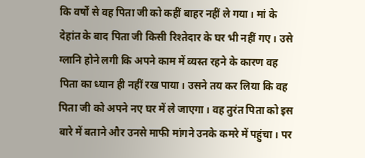कि वर्षों से वह पिता जी को कहीं बाहर नहीं ले गया। मां के देहांत के बाद पिता जी किसी रिश्तेदार के घर भी नहीं गए। उसे ग्लानि होने लगी कि अपने काम में व्यस्त रहने के कारण वह पिता का ध्यान ही नहीं रख पाया। उसने तय कर लिया कि वह पिता जी को अपने नए घर में ले जाएगा। वह तुरंत पिता को इस बारे में बताने और उनसे माफी मांगने उनके कमरे में पहुंचा। पर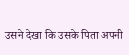उसने देखा कि उसके पिता अपनी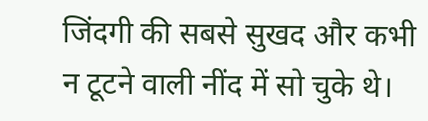जिंदगी की सबसे सुखद और कभी न टूटने वाली नींद में सो चुके थे।